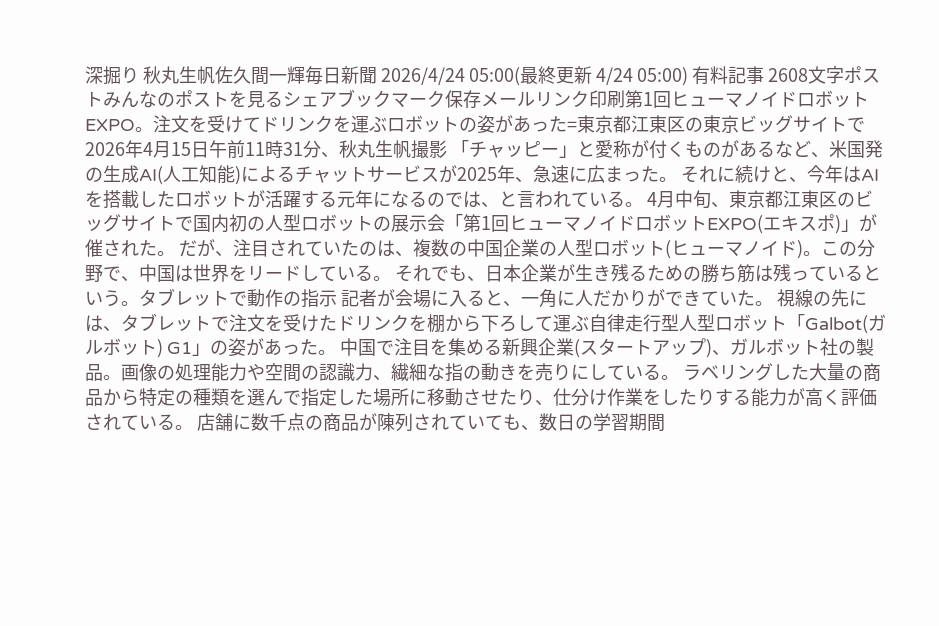深掘り 秋丸生帆佐久間一輝毎日新聞 2026/4/24 05:00(最終更新 4/24 05:00) 有料記事 2608文字ポストみんなのポストを見るシェアブックマーク保存メールリンク印刷第1回ヒューマノイドロボットEXPO。注文を受けてドリンクを運ぶロボットの姿があった=東京都江東区の東京ビッグサイトで2026年4月15日午前11時31分、秋丸生帆撮影 「チャッピー」と愛称が付くものがあるなど、米国発の生成AI(人工知能)によるチャットサービスが2025年、急速に広まった。 それに続けと、今年はAIを搭載したロボットが活躍する元年になるのでは、と言われている。 4月中旬、東京都江東区のビッグサイトで国内初の人型ロボットの展示会「第1回ヒューマノイドロボットEXPO(エキスポ)」が催された。 だが、注目されていたのは、複数の中国企業の人型ロボット(ヒューマノイド)。この分野で、中国は世界をリードしている。 それでも、日本企業が生き残るための勝ち筋は残っているという。タブレットで動作の指示 記者が会場に入ると、一角に人だかりができていた。 視線の先には、タブレットで注文を受けたドリンクを棚から下ろして運ぶ自律走行型人型ロボット「Galbot(ガルボット) G1」の姿があった。 中国で注目を集める新興企業(スタートアップ)、ガルボット社の製品。画像の処理能力や空間の認識力、繊細な指の動きを売りにしている。 ラベリングした大量の商品から特定の種類を選んで指定した場所に移動させたり、仕分け作業をしたりする能力が高く評価されている。 店舗に数千点の商品が陳列されていても、数日の学習期間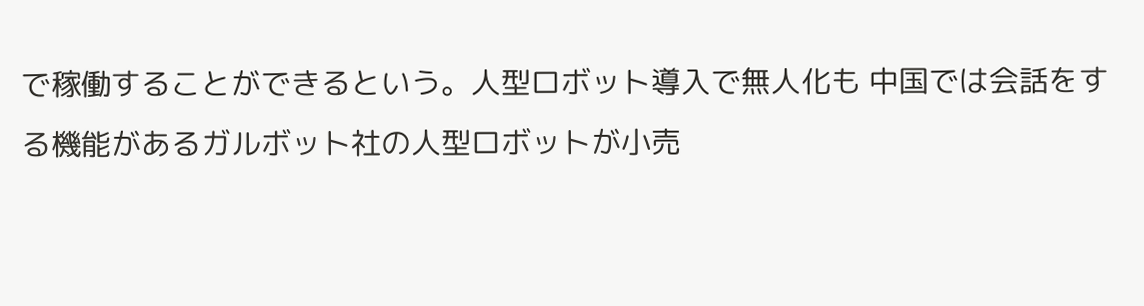で稼働することができるという。人型ロボット導入で無人化も 中国では会話をする機能があるガルボット社の人型ロボットが小売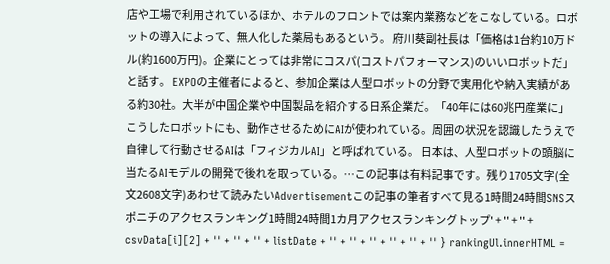店や工場で利用されているほか、ホテルのフロントでは案内業務などをこなしている。ロボットの導入によって、無人化した薬局もあるという。 府川葵副社長は「価格は1台約10万ドル(約1600万円)。企業にとっては非常にコスパ(コストパフォーマンス)のいいロボットだ」と話す。 EXPOの主催者によると、参加企業は人型ロボットの分野で実用化や納入実績がある約30社。大半が中国企業や中国製品を紹介する日系企業だ。「40年には60兆円産業に」 こうしたロボットにも、動作させるためにAIが使われている。周囲の状況を認識したうえで自律して行動させるAIは「フィジカルAI」と呼ばれている。 日本は、人型ロボットの頭脳に当たるAIモデルの開発で後れを取っている。…この記事は有料記事です。残り1705文字(全文2608文字)あわせて読みたいAdvertisementこの記事の筆者すべて見る1時間24時間SNSスポニチのアクセスランキング1時間24時間1カ月アクセスランキングトップ' + '' + '' + csvData[i][2] + '' + '' + '' + listDate + '' + '' + '' + '' + '' + '' } rankingUl.innerHTML =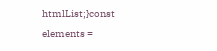htmlList;}const elements =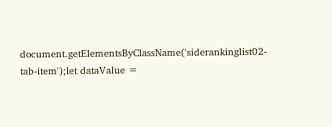document.getElementsByClassName('siderankinglist02-tab-item');let dataValue =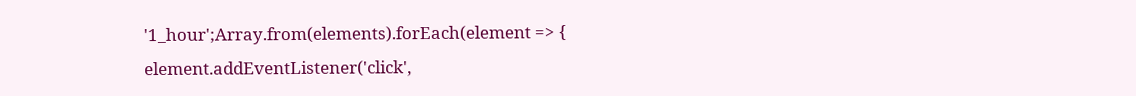'1_hour';Array.from(elements).forEach(element => { element.addEventListener('click',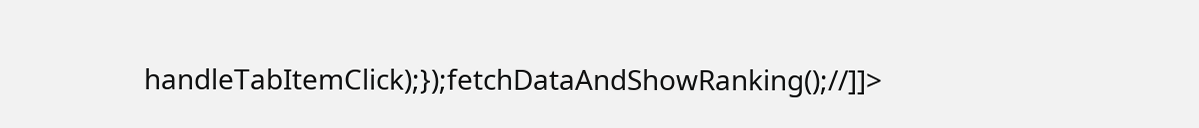handleTabItemClick);});fetchDataAndShowRanking();//]]>